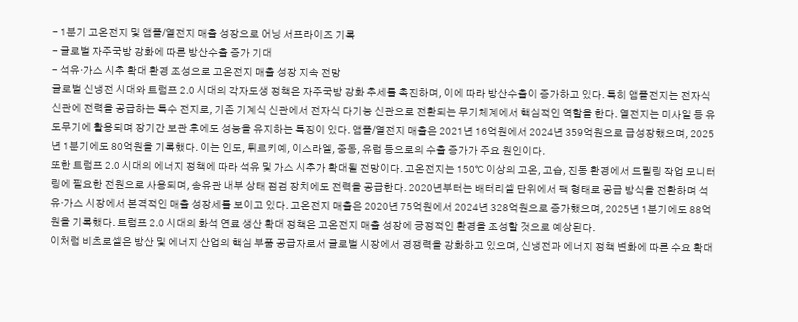- 1분기 고온전지 및 앰플/열전지 매출 성장으로 어닝 서프라이즈 기록
- 글로벌 자주국방 강화에 따른 방산수출 증가 기대
- 석유·가스 시추 확대 환경 조성으로 고온전지 매출 성장 지속 전망
글로벌 신냉전 시대와 트럼프 2.0 시대의 각자도생 정책은 자주국방 강화 추세를 촉진하며, 이에 따라 방산수출이 증가하고 있다. 특히 앰플전지는 전자식 신관에 전력을 공급하는 특수 전지로, 기존 기계식 신관에서 전자식 다기능 신관으로 전환되는 무기체계에서 핵심적인 역할을 한다. 열전지는 미사일 등 유도무기에 활용되며 장기간 보관 후에도 성능을 유지하는 특징이 있다. 앰플/열전지 매출은 2021년 16억원에서 2024년 359억원으로 급성장했으며, 2025년 1분기에도 80억원을 기록했다. 이는 인도, 튀르키예, 이스라엘, 중동, 유럽 등으로의 수출 증가가 주요 원인이다.
또한 트럼프 2.0 시대의 에너지 정책에 따라 석유 및 가스 시추가 확대될 전망이다. 고온전지는 150℃ 이상의 고온, 고습, 진동 환경에서 드릴링 작업 모니터링에 필요한 전원으로 사용되며, 송유관 내부 상태 점검 장치에도 전력을 공급한다. 2020년부터는 배터리셀 단위에서 팩 형태로 공급 방식을 전환하며 석유·가스 시장에서 본격적인 매출 성장세를 보이고 있다. 고온전지 매출은 2020년 75억원에서 2024년 328억원으로 증가했으며, 2025년 1분기에도 88억원을 기록했다. 트럼프 2.0 시대의 화석 연료 생산 확대 정책은 고온전지 매출 성장에 긍정적인 환경을 조성할 것으로 예상된다.
이처럼 비츠로셀은 방산 및 에너지 산업의 핵심 부품 공급자로서 글로벌 시장에서 경쟁력을 강화하고 있으며, 신냉전과 에너지 정책 변화에 따른 수요 확대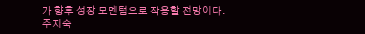가 향후 성장 모멘텀으로 작용할 전망이다.
주지숙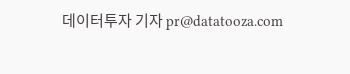데이터투자 기자 pr@datatooza.com